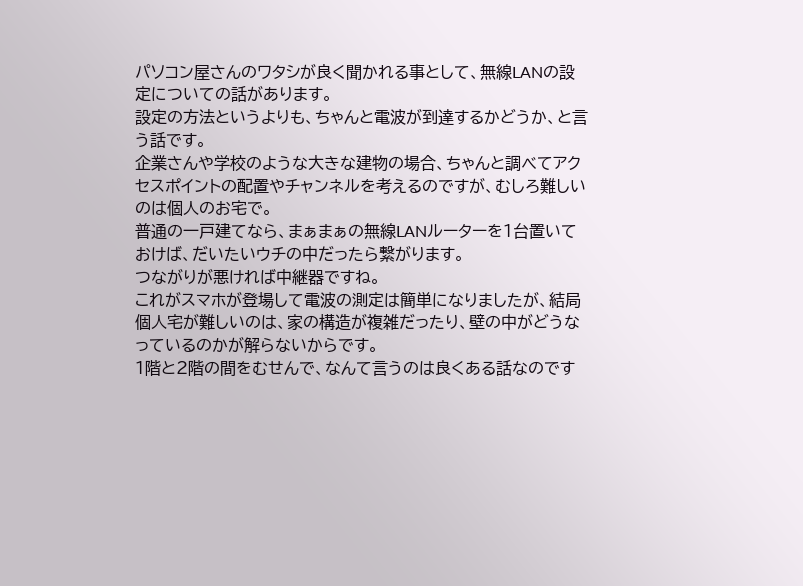パソコン屋さんのワタシが良く聞かれる事として、無線LANの設定についての話があります。
設定の方法というよりも、ちゃんと電波が到達するかどうか、と言う話です。
企業さんや学校のような大きな建物の場合、ちゃんと調べてアクセスポイントの配置やチャンネルを考えるのですが、むしろ難しいのは個人のお宅で。
普通の一戸建てなら、まぁまぁの無線LANルーターを1台置いておけば、だいたいウチの中だったら繋がります。
つながりが悪ければ中継器ですね。
これがスマホが登場して電波の測定は簡単になりましたが、結局個人宅が難しいのは、家の構造が複雑だったり、壁の中がどうなっているのかが解らないからです。
1階と2階の間をむせんで、なんて言うのは良くある話なのです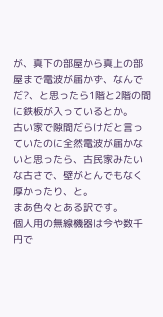が、真下の部屋から真上の部屋まで電波が届かず、なんでだ?、と思ったら1階と2階の間に鉄板が入っているとか。
古い家で隙間だらけだと言っていたのに全然電波が届かないと思ったら、古民家みたいな古さで、壁がとんでもなく厚かったり、と。
まあ色々とある訳です。
個人用の無線機器は今や数千円で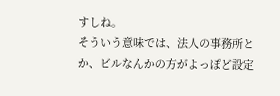すしね。
そういう意味では、法人の事務所とか、ビルなんかの方がよっぽど設定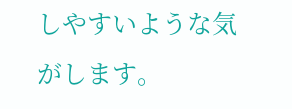しやすいような気がします。